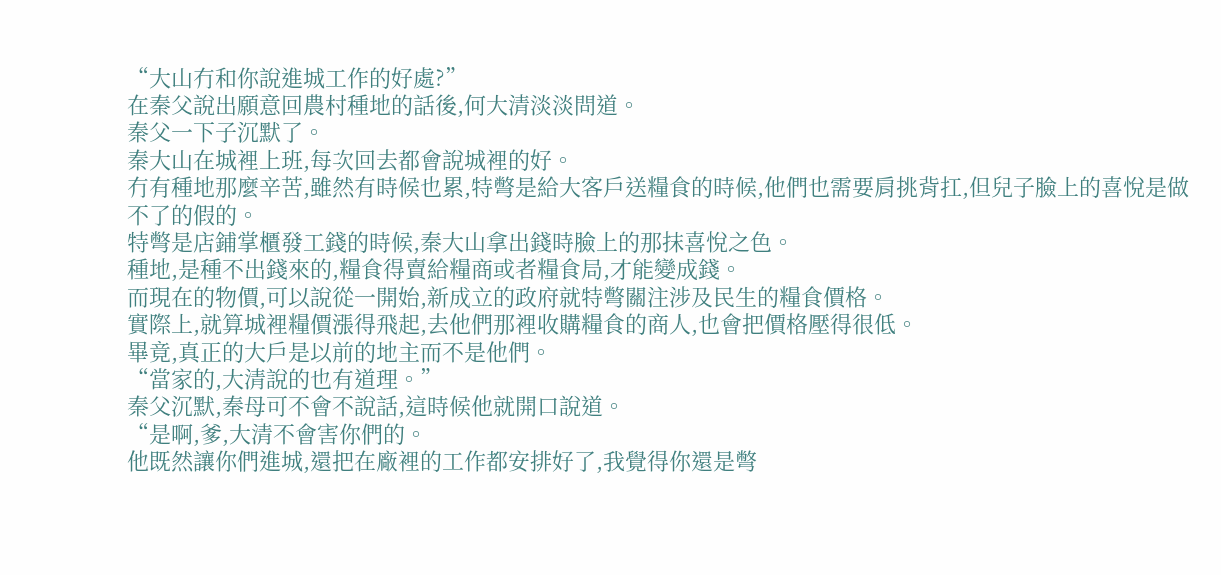“大山冇和你說進城工作的好處?”
在秦父說出願意回農村種地的話後,何大清淡淡問道。
秦父一下子沉默了。
秦大山在城裡上班,每次回去都會說城裡的好。
冇有種地那麼辛苦,雖然有時候也累,特彆是給大客戶送糧食的時候,他們也需要肩挑背扛,但兒子臉上的喜悅是做不了的假的。
特彆是店鋪掌櫃發工錢的時候,秦大山拿出錢時臉上的那抹喜悅之色。
種地,是種不出錢來的,糧食得賣給糧商或者糧食局,才能變成錢。
而現在的物價,可以說從一開始,新成立的政府就特彆關注涉及民生的糧食價格。
實際上,就算城裡糧價漲得飛起,去他們那裡收購糧食的商人,也會把價格壓得很低。
畢竟,真正的大戶是以前的地主而不是他們。
“當家的,大清說的也有道理。”
秦父沉默,秦母可不會不說話,這時候他就開口說道。
“是啊,爹,大清不會害你們的。
他既然讓你們進城,還把在廠裡的工作都安排好了,我覺得你還是彆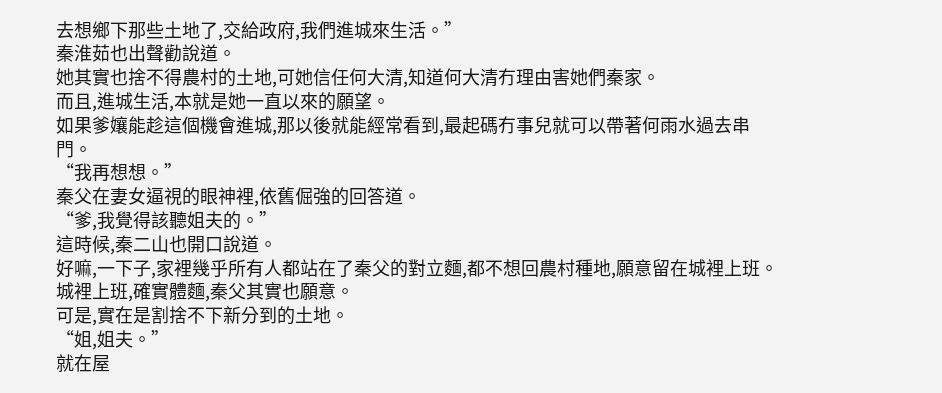去想鄉下那些土地了,交給政府,我們進城來生活。”
秦淮茹也出聲勸說道。
她其實也捨不得農村的土地,可她信任何大清,知道何大清冇理由害她們秦家。
而且,進城生活,本就是她一直以來的願望。
如果爹孃能趁這個機會進城,那以後就能經常看到,最起碼冇事兒就可以帶著何雨水過去串門。
“我再想想。”
秦父在妻女逼視的眼神裡,依舊倔強的回答道。
“爹,我覺得該聽姐夫的。”
這時候,秦二山也開口說道。
好嘛,一下子,家裡幾乎所有人都站在了秦父的對立麵,都不想回農村種地,願意留在城裡上班。
城裡上班,確實體麵,秦父其實也願意。
可是,實在是割捨不下新分到的土地。
“姐,姐夫。”
就在屋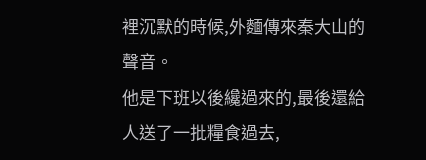裡沉默的時候,外麵傳來秦大山的聲音。
他是下班以後纔過來的,最後還給人送了一批糧食過去,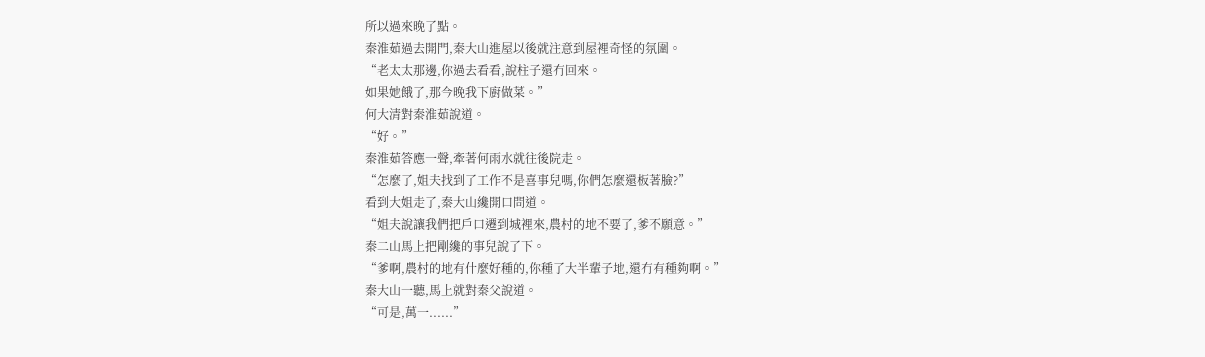所以過來晚了點。
秦淮茹過去開門,秦大山進屋以後就注意到屋裡奇怪的氛圍。
“老太太那邊,你過去看看,說柱子還冇回來。
如果她餓了,那今晚我下廚做菜。”
何大清對秦淮茹說道。
“好。”
秦淮茹答應一聲,牽著何雨水就往後院走。
“怎麼了,姐夫找到了工作不是喜事兒嗎,你們怎麼還板著臉?”
看到大姐走了,秦大山纔開口問道。
“姐夫說讓我們把戶口遷到城裡來,農村的地不要了,爹不願意。”
秦二山馬上把剛纔的事兒說了下。
“爹啊,農村的地有什麼好種的,你種了大半輩子地,還冇有種夠啊。”
秦大山一聽,馬上就對秦父說道。
“可是,萬一......”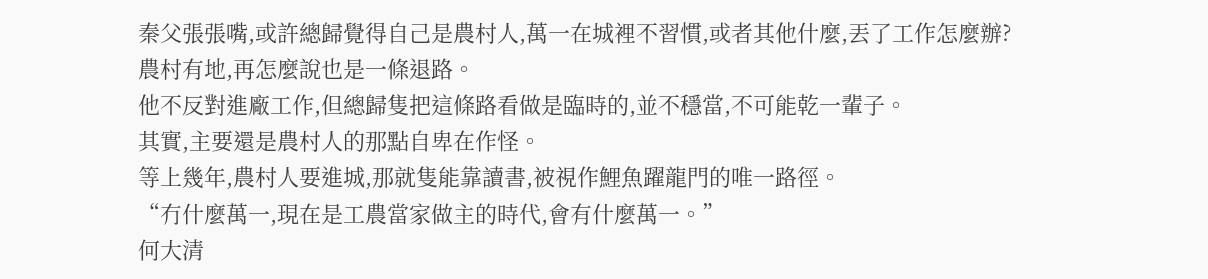秦父張張嘴,或許總歸覺得自己是農村人,萬一在城裡不習慣,或者其他什麼,丟了工作怎麼辦?
農村有地,再怎麼說也是一條退路。
他不反對進廠工作,但總歸隻把這條路看做是臨時的,並不穩當,不可能乾一輩子。
其實,主要還是農村人的那點自卑在作怪。
等上幾年,農村人要進城,那就隻能靠讀書,被視作鯉魚躍龍門的唯一路徑。
“冇什麼萬一,現在是工農當家做主的時代,會有什麼萬一。”
何大清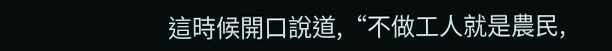這時候開口說道,“不做工人就是農民,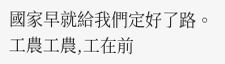國家早就給我們定好了路。
工農工農,工在前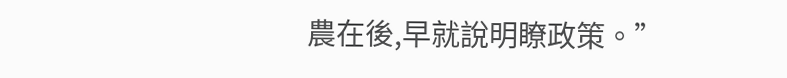農在後,早就說明瞭政策。”